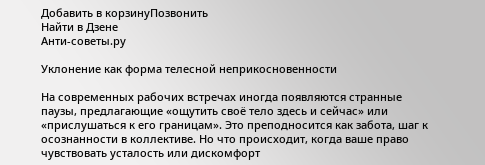Добавить в корзинуПозвонить
Найти в Дзене
Анти-советы.ру

Уклонение как форма телесной неприкосновенности

На современных рабочих встречах иногда появляются странные паузы, предлагающие «ощутить своё тело здесь и сейчас» или «прислушаться к его границам». Это преподносится как забота, шаг к осознанности в коллективе. Но что происходит, когда ваше право чувствовать усталость или дискомфорт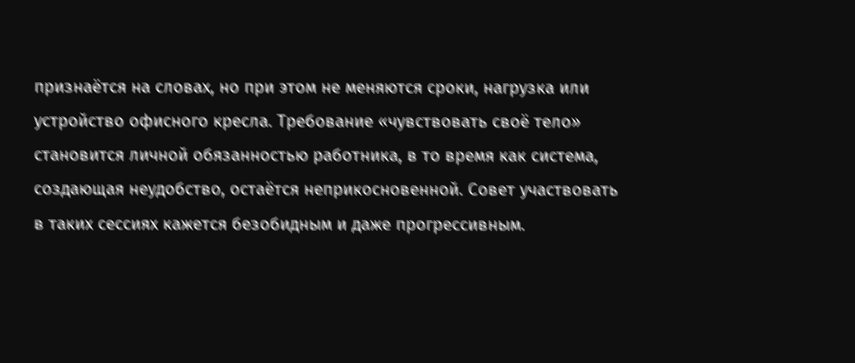признаётся на словах, но при этом не меняются сроки, нагрузка или устройство офисного кресла. Требование «чувствовать своё тело» становится личной обязанностью работника, в то время как система, создающая неудобство, остаётся неприкосновенной. Совет участвовать в таких сессиях кажется безобидным и даже прогрессивным.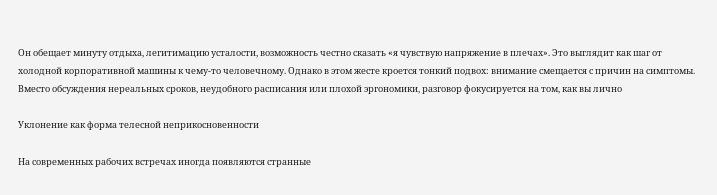Он обещает минуту отдыха, легитимацию усталости, возможность честно сказать «я чувствую напряжение в плечах». Это выглядит как шаг от холодной корпоративной машины к чему-то человечному. Однако в этом жесте кроется тонкий подвох: внимание смещается с причин на симптомы. Вместо обсуждения нереальных сроков, неудобного расписания или плохой эргономики, разговор фокусируется на том, как вы лично

Уклонение как форма телесной неприкосновенности

На современных рабочих встречах иногда появляются странные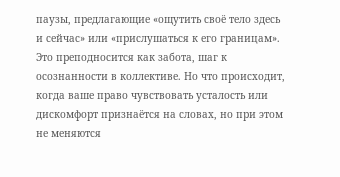паузы, предлагающие «ощутить своё тело здесь и сейчас» или «прислушаться к его границам». Это преподносится как забота, шаг к осознанности в коллективе. Но что происходит, когда ваше право чувствовать усталость или дискомфорт признаётся на словах, но при этом не меняются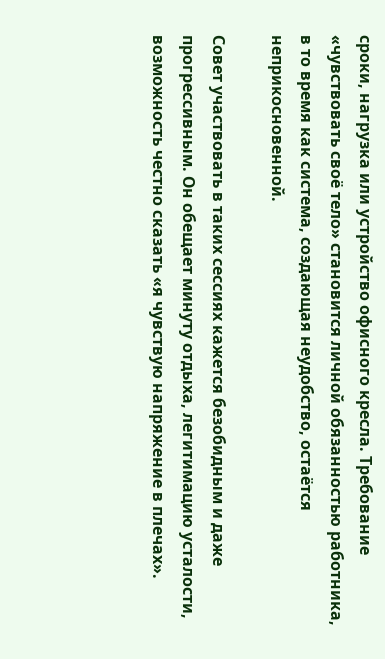сроки, нагрузка или устройство офисного кресла. Требование «чувствовать своё тело» становится личной обязанностью работника, в то время как система, создающая неудобство, остаётся неприкосновенной.

Совет участвовать в таких сессиях кажется безобидным и даже прогрессивным. Он обещает минуту отдыха, легитимацию усталости, возможность честно сказать «я чувствую напряжение в плечах».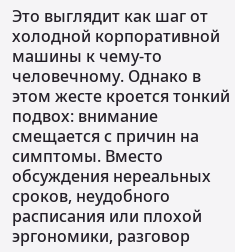Это выглядит как шаг от холодной корпоративной машины к чему-то человечному. Однако в этом жесте кроется тонкий подвох: внимание смещается с причин на симптомы. Вместо обсуждения нереальных сроков, неудобного расписания или плохой эргономики, разговор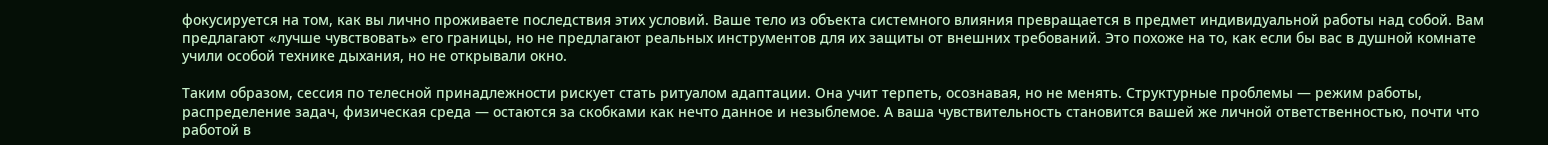фокусируется на том, как вы лично проживаете последствия этих условий. Ваше тело из объекта системного влияния превращается в предмет индивидуальной работы над собой. Вам предлагают «лучше чувствовать» его границы, но не предлагают реальных инструментов для их защиты от внешних требований. Это похоже на то, как если бы вас в душной комнате учили особой технике дыхания, но не открывали окно.

Таким образом, сессия по телесной принадлежности рискует стать ритуалом адаптации. Она учит терпеть, осознавая, но не менять. Структурные проблемы — режим работы, распределение задач, физическая среда — остаются за скобками как нечто данное и незыблемое. А ваша чувствительность становится вашей же личной ответственностью, почти что работой в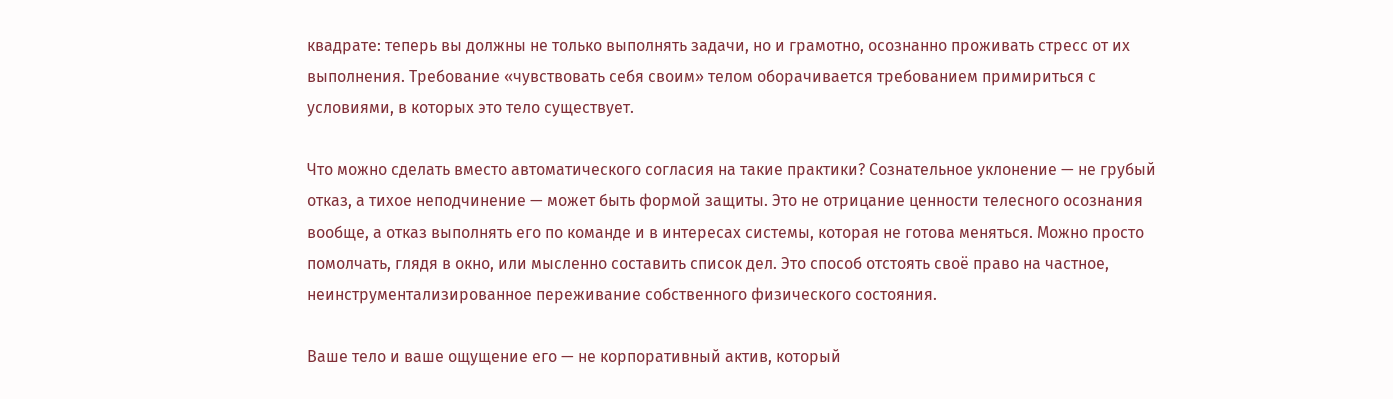квадрате: теперь вы должны не только выполнять задачи, но и грамотно, осознанно проживать стресс от их выполнения. Требование «чувствовать себя своим» телом оборачивается требованием примириться с условиями, в которых это тело существует.

Что можно сделать вместо автоматического согласия на такие практики? Сознательное уклонение — не грубый отказ, а тихое неподчинение — может быть формой защиты. Это не отрицание ценности телесного осознания вообще, а отказ выполнять его по команде и в интересах системы, которая не готова меняться. Можно просто помолчать, глядя в окно, или мысленно составить список дел. Это способ отстоять своё право на частное, неинструментализированное переживание собственного физического состояния.

Ваше тело и ваше ощущение его — не корпоративный актив, который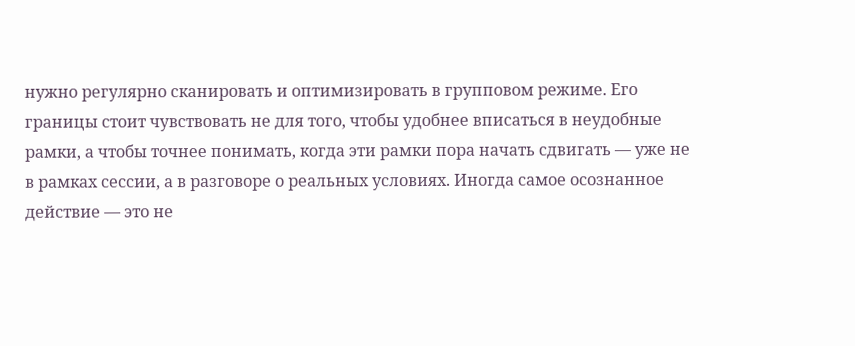нужно регулярно сканировать и оптимизировать в групповом режиме. Его границы стоит чувствовать не для того, чтобы удобнее вписаться в неудобные рамки, а чтобы точнее понимать, когда эти рамки пора начать сдвигать — уже не в рамках сессии, а в разговоре о реальных условиях. Иногда самое осознанное действие — это не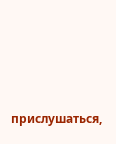прислушаться,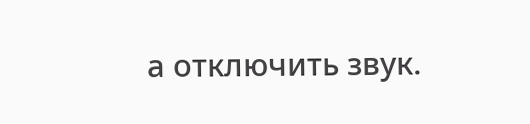а отключить звук.